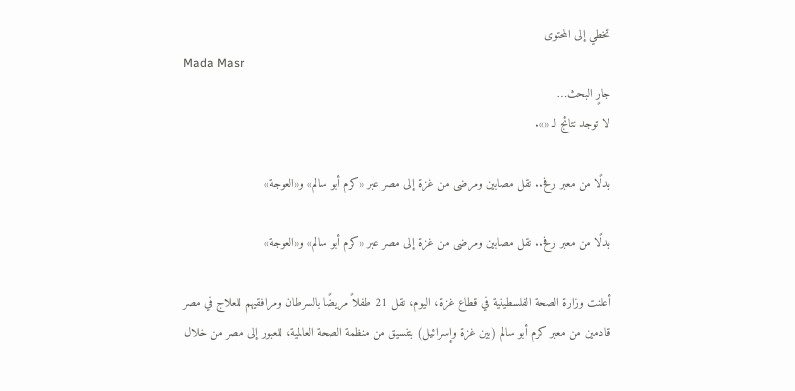تخطي إلى المحتوى
Mada Masr
جارٍ البحث…
لا توجد نتائج لـ «».

بدلًا من معبر رفح.. نقل مصابين ومرضى من غزة إلى مصر عبر «كرم أبو سالم» و«العوجة»

بدلًا من معبر رفح.. نقل مصابين ومرضى من غزة إلى مصر عبر «كرم أبو سالم» و«العوجة»

أعلنت وزارة الصحة الفلسطينية في قطاع غزة، اليوم، نقل 21 طفلاً مريضًا بالسرطان ومرافقيهم للعلاج في مصر قادمين من معبر كرم أبو سالم (بين غزة وإسرائيل) بتنسيق من منظمة الصحة العالمية، للعبور إلى مصر من خلال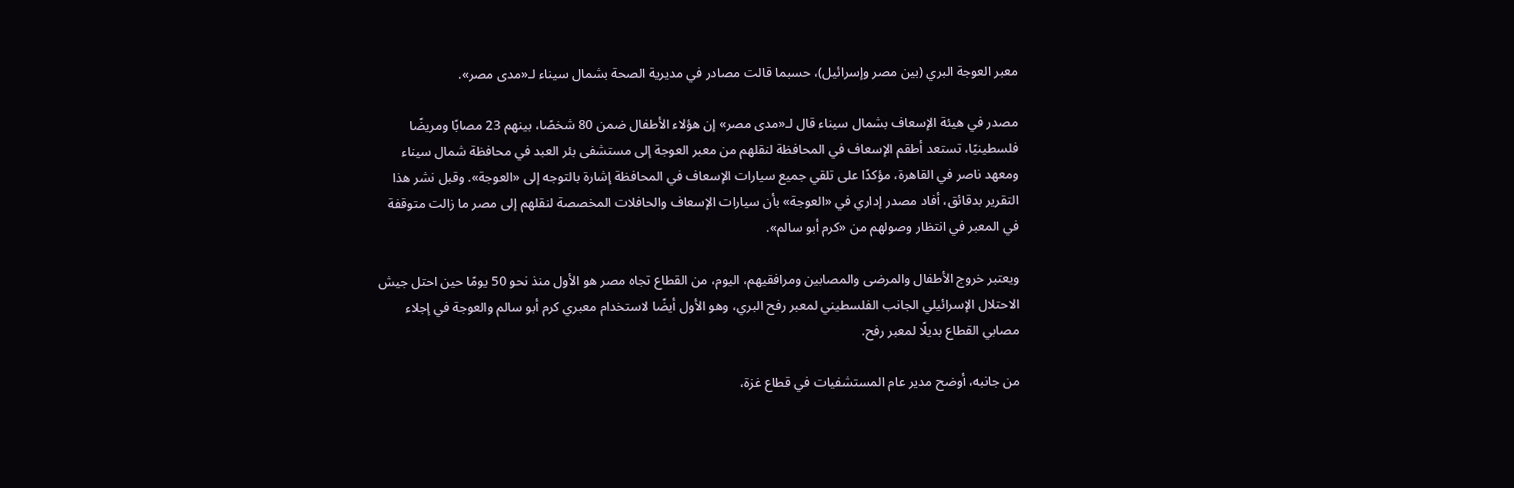معبر العوجة البري (بين مصر وإسرائيل)، حسبما قالت مصادر في مديرية الصحة بشمال سيناء لـ«مدى مصر».

مصدر في هيئة الإسعاف بشمال سيناء قال لـ«مدى مصر» إن هؤلاء الأطفال ضمن 80 شخصًا، بينهم 23 مصابًا ومريضًا فلسطينيًا، تستعد أطقم الإسعاف في المحافظة لنقلهم من معبر العوجة إلى مستشفى بئر العبد في محافظة شمال سيناء ومعهد ناصر في القاهرة، مؤكدًا على تلقي جميع سيارات الإسعاف في المحافظة إشارة بالتوجه إلى «العوجة». وقبل نشر هذا التقرير بدقائق، أفاد مصدر إداري في «العوجة» بأن سيارات الإسعاف والحافلات المخصصة لنقلهم إلى مصر ما زالت متوقفة في المعبر في انتظار وصولهم من «كرم أبو سالم».

ويعتبر خروج الأطفال والمرضى والمصابين ومرافقيهم، اليوم، من القطاع تجاه مصر هو الأول منذ نحو 50 يومًا حين احتل جيش الاحتلال الإسرائيلي الجانب الفلسطيني لمعبر رفح البري، وهو الأول أيضًا لاستخدام معبري كرم أبو سالم والعوجة في إجلاء مصابي القطاع بديلًا لمعبر رفح.

من جانبه، أوضح مدير عام المستشفيات في قطاع غزة،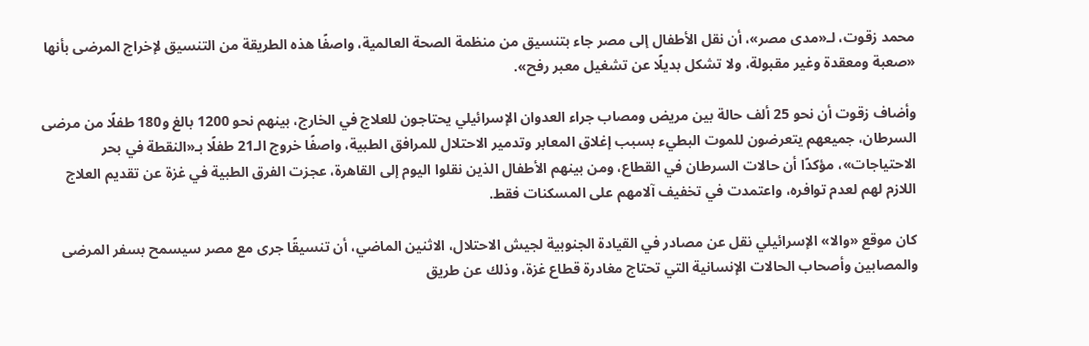محمد زقوت، لـ«مدى مصر»، أن نقل الأطفال إلى مصر جاء بتنسيق من منظمة الصحة العالمية، واصفًا هذه الطريقة من التنسيق لإخراج المرضى بأنها «صعبة ومعقدة وغير مقبولة، ولا تشكل بديلًا عن تشغيل معبر رفح».

وأضاف زقوت أن نحو 25 ألف حالة بين مريض ومصاب جراء العدوان الإسرائيلي يحتاجون للعلاج في الخارج، بينهم نحو 1200 بالغ و180 طفلًا من مرضى السرطان، جميعهم يتعرضون للموت البطيء بسبب إغلاق المعابر وتدمير الاحتلال للمرافق الطبية، واصفًا خروج الـ21 طفلًا بـ«النقطة في بحر الاحتياجات»، مؤكدًا أن حالات السرطان في القطاع، ومن بينهم الأطفال الذين نقلوا اليوم إلى القاهرة، عجزت الفرق الطبية في غزة عن تقديم العلاج اللازم لهم لعدم توافره، واعتمدت في تخفيف آلامهم على المسكنات فقط.

كان موقع «والا» الإسرائيلي نقل عن مصادر في القيادة الجنوبية لجيش الاحتلال، الاثنين الماضي، أن تنسيقًا جرى مع مصر سيسمح بسفر المرضى والمصابين وأصحاب الحالات الإنسانية التي تحتاج مغادرة قطاع غزة، وذلك عن طريق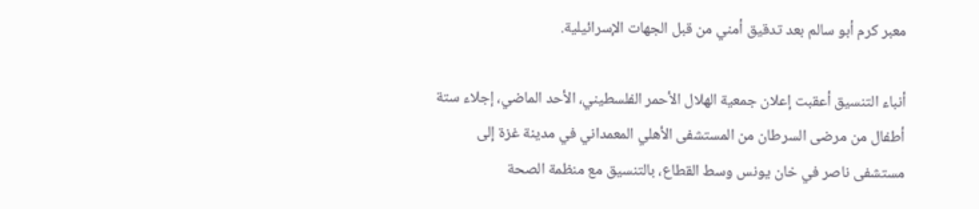معبر كرم أبو سالم بعد تدقيق أمني من قبل الجهات الإسرائيلية.

أنباء التنسيق أعقبت إعلان جمعية الهلال الأحمر الفلسطيني، الأحد الماضي، إجلاء ستة أطفال من مرضى السرطان من المستشفى الأهلي المعمداني في مدينة غزة إلى مستشفى ناصر في خان يونس وسط القطاع، بالتنسيق مع منظمة الصحة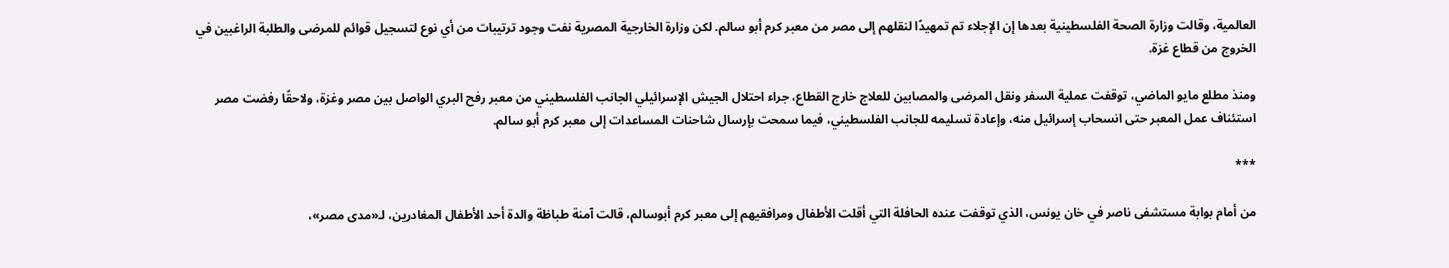العالمية، وقالت وزارة الصحة الفلسطينية بعدها إن الإجلاء تم تمهيدًا لنقلهم إلى مصر من معبر كرم أبو سالم. لكن وزارة الخارجية المصرية نفت وجود ترتيبات من أي نوع لتسجيل قوائم للمرضى والطلبة الراغبين في الخروج من قطاع غزة.

ومنذ مطلع مايو الماضي، توقفت عملية السفر ونقل المرضى والمصابين للعلاج خارج القطاع، جراء احتلال الجيش الإسرائيلي الجانب الفلسطيني من معبر رفح البري الواصل بين مصر وغزة، ولاحقًا رفضت مصر استئناف عمل المعبر حتى انسحاب إسرائيل منه، وإعادة تسليمه للجانب الفلسطيني، فيما سمحت بإرسال شاحنات المساعدات إلى معبر كرم أبو سالم.

***

من أمام بوابة مستشفى ناصر في خان يونس، الذي توقفت عنده الحافلة التي أقلت الأطفال ومرافقيهم إلى معبر كرم أبوسالم، قالت آمنة طباظة والدة أحد الأطفال المغادرين، لـ«مدى مصر»،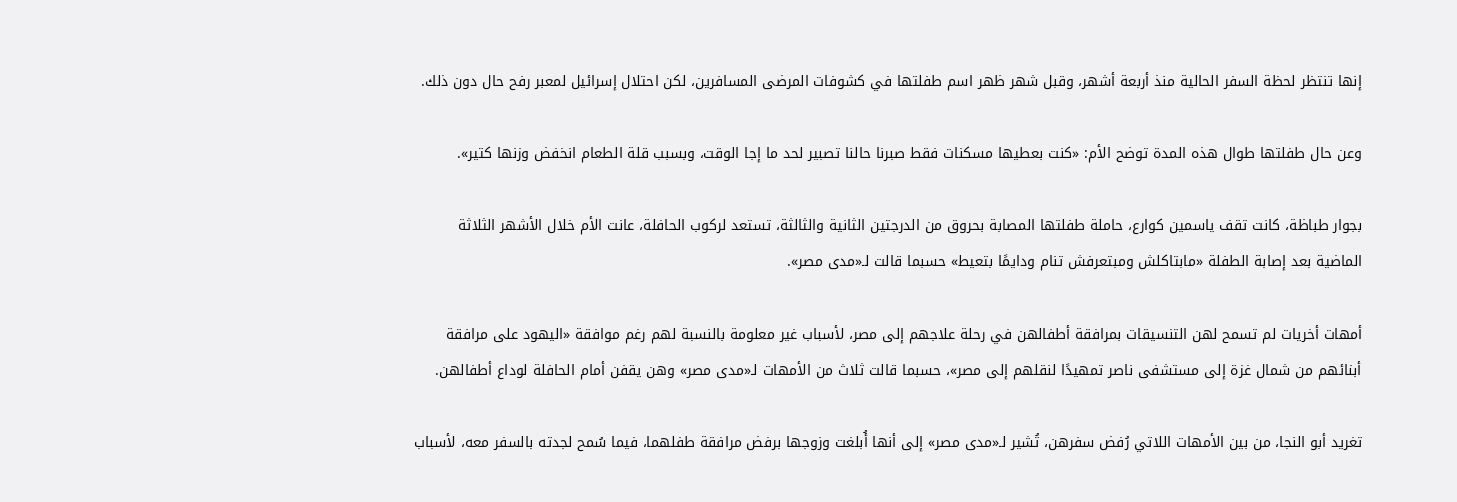إنها تنتظر لحظة السفر الحالية منذ أربعة أشهر، وقبل شهر ظهر اسم طفلتها في كشوفات المرضى المسافرين، لكن احتلال إسرائيل لمعبر رفح حال دون ذلك.

وعن حال طفلتها طوال هذه المدة توضح الأم: «كنت بعطيها مسكنات فقط صبرنا حالنا تصبير لحد ما إجا الوقت، وبسبب قلة الطعام انخفض وزنها كتير».

بجوار طباظة، كانت تقف ياسمين كوارع، حاملة طفلتها المصابة بحروق من الدرجتين الثانية والثالثة، تستعد لركوب الحافلة، عانت الأم خلال الأشهر الثلاثة الماضية بعد إصابة الطفلة «مابتاكلش ومبتعرفش تنام ودايمًا بتعيط» حسبما قالت لـ«مدى مصر».

أمهات أخريات لم تسمح لهن التنسيقات بمرافقة أطفالهن في رحلة علاجهم إلى مصر، لأسباب غير معلومة بالنسبة لهم رغم موافقة «اليهود على مرافقة أبنائهم من شمال غزة إلى مستشفى ناصر تمهيدًا لنقلهم إلى مصر»، حسبما قالت ثلاث من الأمهات لـ«مدى مصر» وهن يقفن أمام الحافلة لوداع أطفالهن.

تغريد أبو النجا، من بين الأمهات اللاتي رُفض سفرهن، تُشير لـ«مدى مصر» إلى أنها أُبلغت وزوجها برفض مرافقة طفلهما، فيما سُمح لجدته بالسفر معه، لأسباب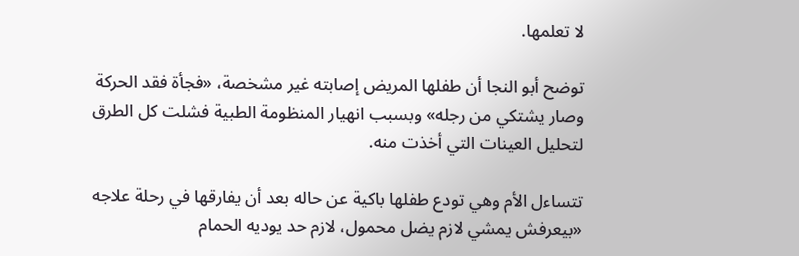لا تعلمها.

توضح أبو النجا أن طفلها المريض إصابته غير مشخصة، «فجأة فقد الحركة وصار يشتكي من رجله» وبسبب انهيار المنظومة الطبية فشلت كل الطرق لتحليل العينات التي أخذت منه.

تتساءل الأم وهي تودع طفلها باكية عن حاله بعد أن يفارقها في رحلة علاجه «بيعرفش يمشي لازم يضل محمول، لازم حد يوديه الحمام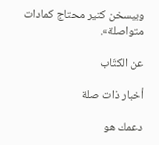وبيسخن كتير محتاج كمادات متواصلة».

عن الكتّاب

أخبار ذات صلة

دعمك هو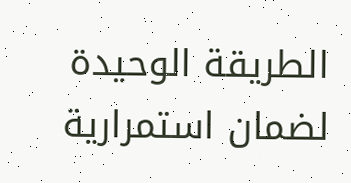الطريقة الوحيدة لضمان استمرارية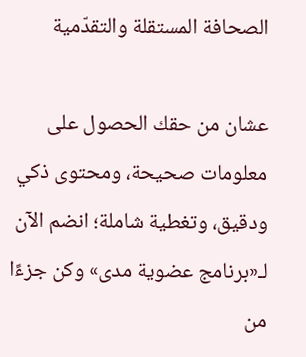الصحافة المستقلة والتقدّمية

عشان من حقك الحصول على معلومات صحيحة، ومحتوى ذكي ودقيق، وتغطية شاملة؛ انضم الآن لـ«برنامج عضوية مدى» وكن جزءًا من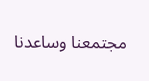مجتمعنا وساعدنا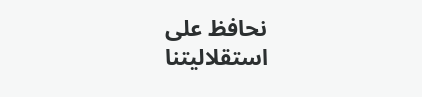نحافظ على استقلاليتنا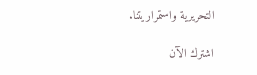التحريرية واستمراريتنا.

اشترك الآن